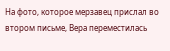На фото, которое мерзавец прислал во втором письме, Вера переместилась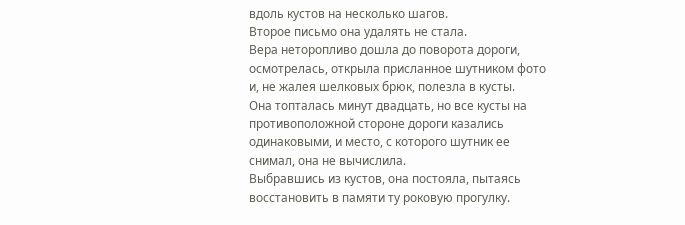вдоль кустов на несколько шагов.
Второе письмо она удалять не стала.
Вера неторопливо дошла до поворота дороги, осмотрелась, открыла присланное шутником фото и, не жалея шелковых брюк, полезла в кусты.
Она топталась минут двадцать, но все кусты на противоположной стороне дороги казались одинаковыми, и место, с которого шутник ее снимал, она не вычислила.
Выбравшись из кустов, она постояла, пытаясь восстановить в памяти ту роковую прогулку.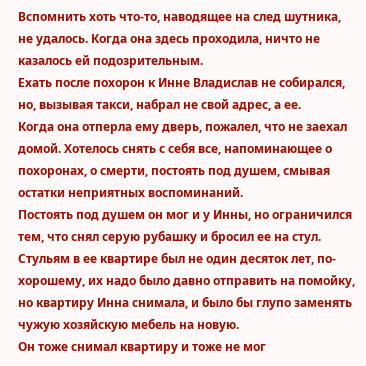Вспомнить хоть что-то, наводящее на след шутника, не удалось. Когда она здесь проходила, ничто не казалось ей подозрительным.
Ехать после похорон к Инне Владислав не собирался, но, вызывая такси, набрал не свой адрес, а ее.
Когда она отперла ему дверь, пожалел, что не заехал домой. Хотелось снять с себя все, напоминающее о похоронах, о смерти, постоять под душем, смывая остатки неприятных воспоминаний.
Постоять под душем он мог и у Инны, но ограничился тем, что снял серую рубашку и бросил ее на стул.
Стульям в ее квартире был не один десяток лет, по-хорошему, их надо было давно отправить на помойку, но квартиру Инна снимала, и было бы глупо заменять чужую хозяйскую мебель на новую.
Он тоже снимал квартиру и тоже не мог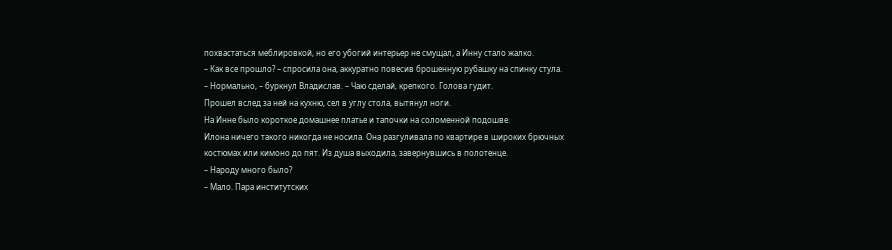похвастаться меблировкой, но его убогий интерьер не смущал, а Инну стало жалко.
– Как все прошло? – спросила она, аккуратно повесив брошенную рубашку на спинку стула.
– Нормально, – буркнул Владислав. – Чаю сделай, крепкого. Голова гудит.
Прошел вслед за ней на кухню, сел в углу стола, вытянул ноги.
На Инне было короткое домашнее платье и тапочки на соломенной подошве.
Илона ничего такого никогда не носила. Она разгуливала по квартире в широких брючных костюмах или кимоно до пят. Из душа выходила, завернувшись в полотенце.
– Народу много было?
– Мало. Пара институтских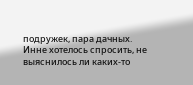подружек, пара дачных.
Инне хотелось спросить, не выяснилось ли каких-то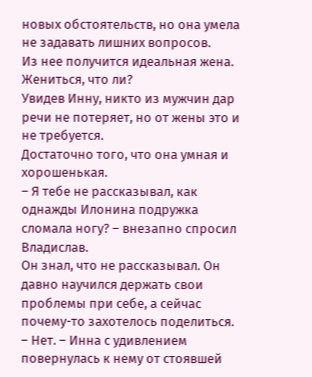новых обстоятельств, но она умела не задавать лишних вопросов.
Из нее получится идеальная жена.
Жениться, что ли?
Увидев Инну, никто из мужчин дар речи не потеряет, но от жены это и не требуется.
Достаточно того, что она умная и хорошенькая.
– Я тебе не рассказывал, как однажды Илонина подружка сломала ногу? – внезапно спросил Владислав.
Он знал, что не рассказывал. Он давно научился держать свои проблемы при себе, а сейчас почему-то захотелось поделиться.
– Нет. – Инна с удивлением повернулась к нему от стоявшей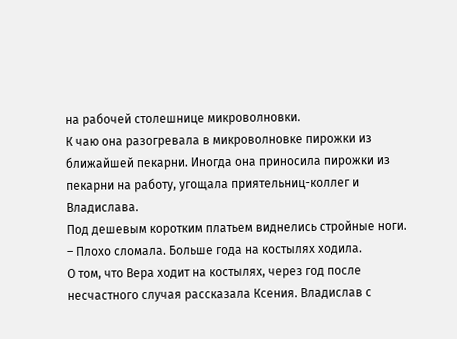на рабочей столешнице микроволновки.
К чаю она разогревала в микроволновке пирожки из ближайшей пекарни. Иногда она приносила пирожки из пекарни на работу, угощала приятельниц-коллег и Владислава.
Под дешевым коротким платьем виднелись стройные ноги.
– Плохо сломала. Больше года на костылях ходила.
О том, что Вера ходит на костылях, через год после несчастного случая рассказала Ксения. Владислав с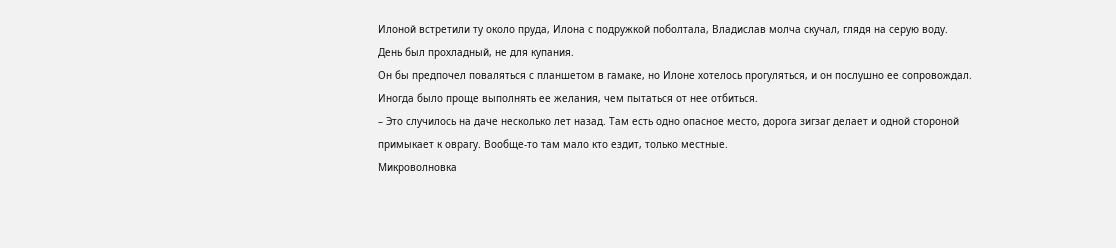Илоной встретили ту около пруда, Илона с подружкой поболтала, Владислав молча скучал, глядя на серую воду.
День был прохладный, не для купания.
Он бы предпочел поваляться с планшетом в гамаке, но Илоне хотелось прогуляться, и он послушно ее сопровождал.
Иногда было проще выполнять ее желания, чем пытаться от нее отбиться.
– Это случилось на даче несколько лет назад. Там есть одно опасное место, дорога зигзаг делает и одной стороной примыкает к оврагу. Вообще-то там мало кто ездит, только местные.
Микроволновка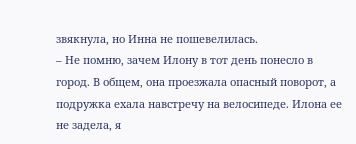звякнула, но Инна не пошевелилась.
– Не помню, зачем Илону в тот день понесло в город. В общем, она проезжала опасный поворот, а подружка ехала навстречу на велосипеде. Илона ее не задела, я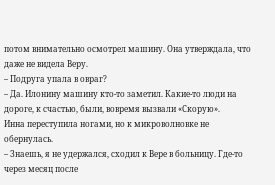потом внимательно осмотрел машину. Она утверждала, что даже не видела Веру.
– Подруга упала в овраг?
– Да. Илонину машину кто-то заметил. Какие-то люди на дороге, к счастью, были, вовремя вызвали «Скорую».
Инна переступила ногами, но к микроволновке не обернулась.
– Знаешь, я не удержался, сходил к Вере в больницу. Где-то через месяц после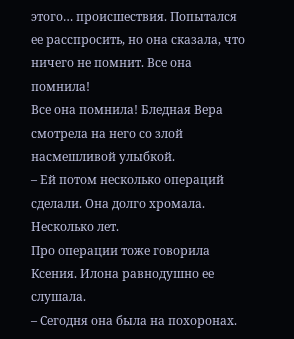этого… происшествия. Попытался ее расспросить, но она сказала, что ничего не помнит. Все она помнила!
Все она помнила! Бледная Вера смотрела на него со злой насмешливой улыбкой.
– Ей потом несколько операций сделали. Она долго хромала. Несколько лет.
Про операции тоже говорила Ксения. Илона равнодушно ее слушала.
– Сегодня она была на похоронах.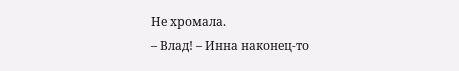Не хромала.
– Влад! – Инна наконец-то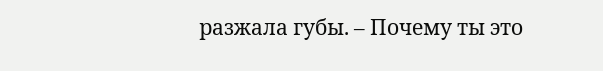разжала губы. – Почему ты это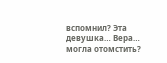вспомнил? Эта девушка… Вера… могла отомстить?